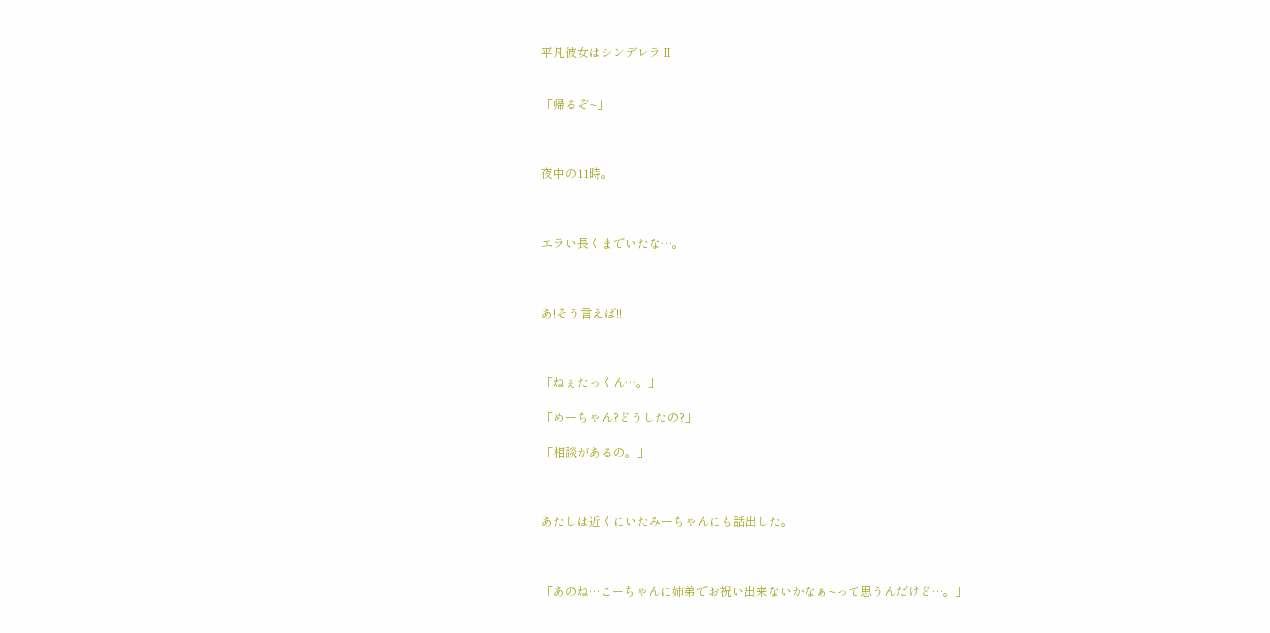平凡彼女はシンデレラⅡ


「帰るぞ~」



夜中の11時。



エラい長くまでいたな…。



あ!そう言えば!!



「ねぇたっくん…。」

「めーちゃん?どうしたの?」

「相談があるの。」



あたしは近くにいたみーちゃんにも話出した。



「あのね…こーちゃんに姉弟でお祝い出来ないかなぁ~って思うんだけど…。」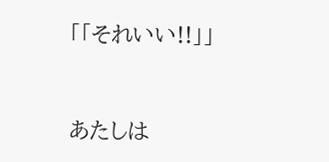「「それいい!!」」



あたしは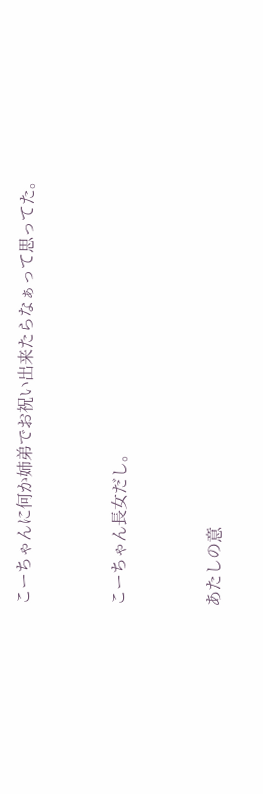こーちゃんに何か姉弟でお祝い出来たらなぁって思ってた。



こーちゃん長女だし。



あたしの意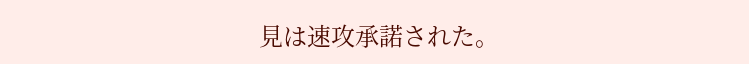見は速攻承諾された。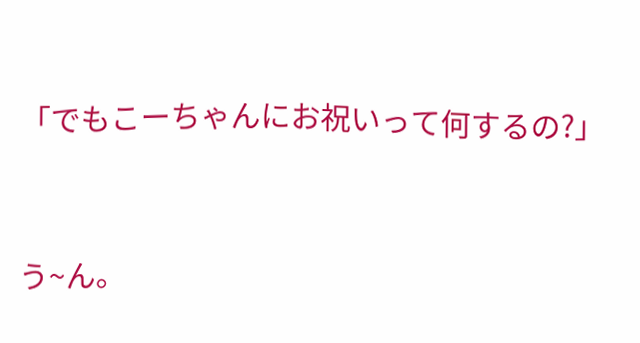「でもこーちゃんにお祝いって何するの?」



う~ん。